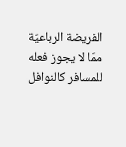الفريضة الرباعيّة ممّا لا يجوز فعله للمسافر كالنوافل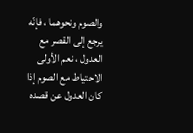والصوم ونحوهما ، فإنّه يرجع إلى القصر مع العدول ، نعم الأولى الاحتياط مع الصوم إذا كان العدول عن قصده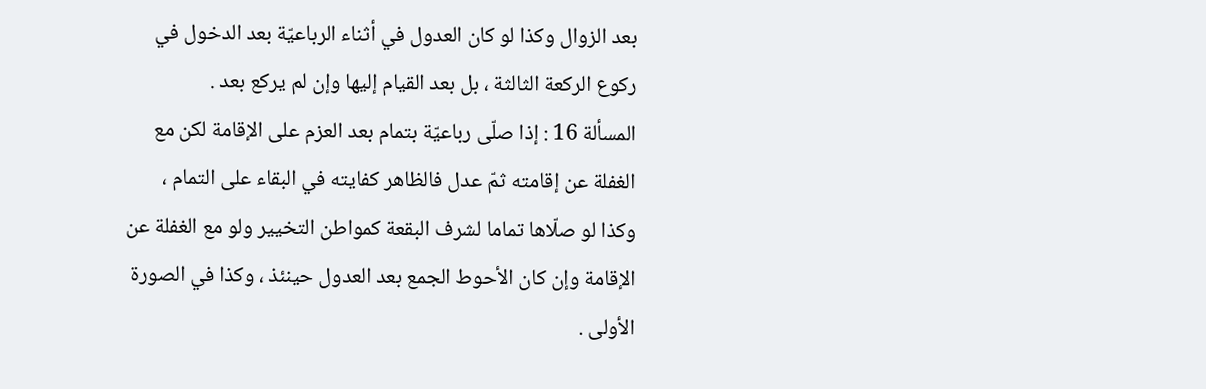بعد الزوال وكذا لو كان العدول في أثناء الرباعيّة بعد الدخول في ركوع الركعة الثالثة ، بل بعد القيام إليها وإن لم يركع بعد .
المسألة 16 : إذا صلّى رباعيّة بتمام بعد العزم على الإقامة لكن مع الغفلة عن إقامته ثمّ عدل فالظاهر كفايته في البقاء على التمام ، وكذا لو صلّاها تماما لشرف البقعة كمواطن التخيير ولو مع الغفلة عن الإقامة وإن كان الأحوط الجمع بعد العدول حينئذ ، وكذا في الصورة الأولى .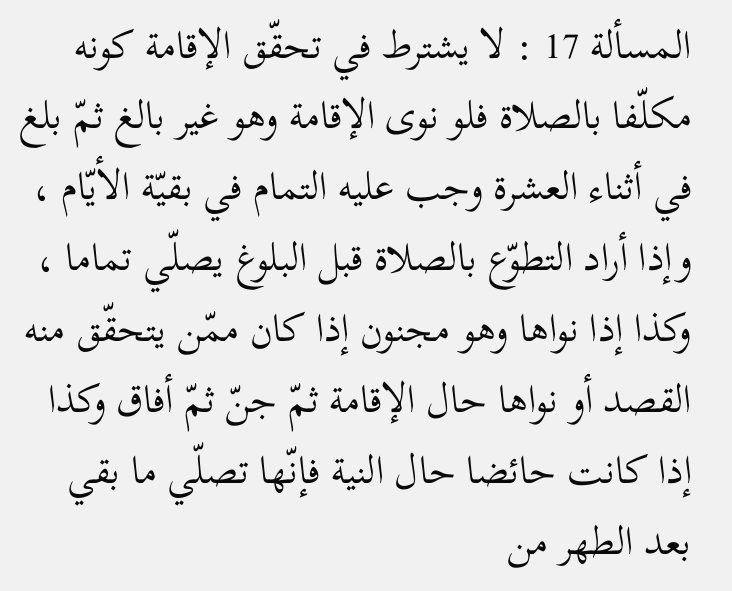المسألة 17 : لا يشترط في تحقّق الإقامة كونه مكلّفا بالصلاة فلو نوى الإقامة وهو غير بالغ ثمّ بلغ في أثناء العشرة وجب عليه التمام في بقيّة الأيّام ، وإذا أراد التطوّع بالصلاة قبل البلوغ يصلّي تماما ، وكذا إذا نواها وهو مجنون إذا كان ممّن يتحقّق منه القصد أو نواها حال الإقامة ثمّ جنّ ثمّ أفاق وكذا إذا كانت حائضا حال النية فإنّها تصلّي ما بقي بعد الطهر من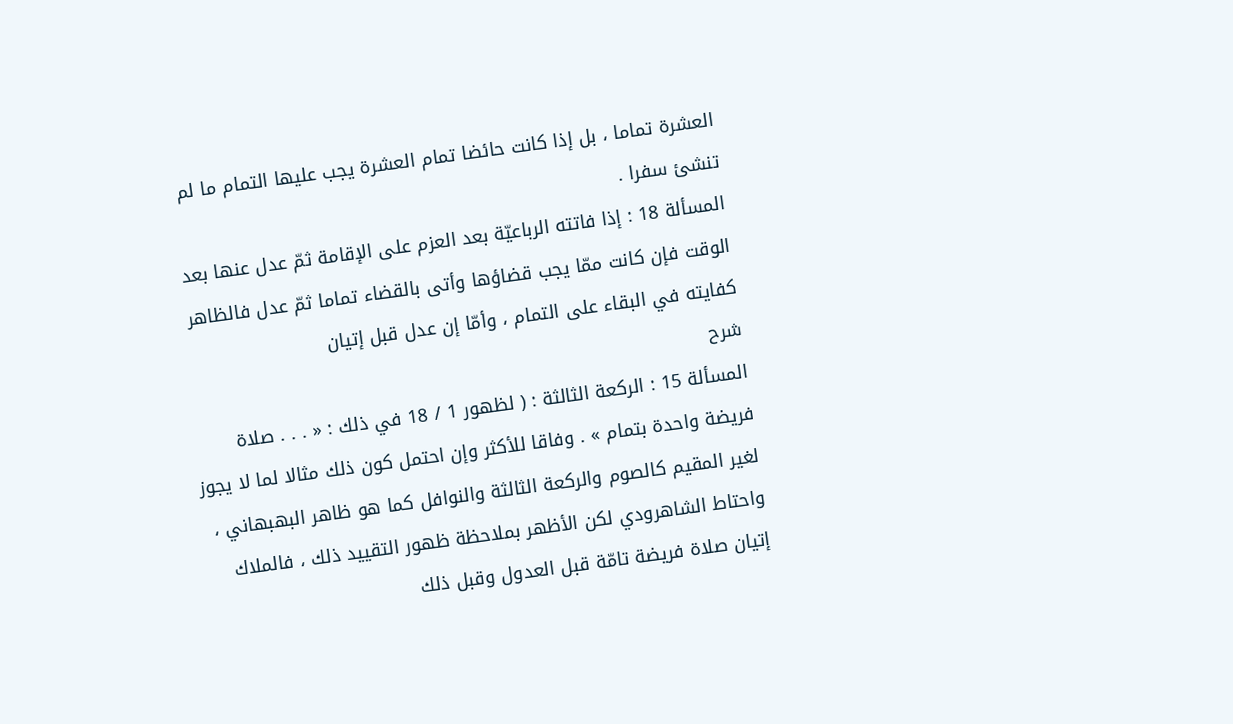العشرة تماما ، بل إذا كانت حائضا تمام العشرة يجب عليها التمام ما لم تنشئ سفرا .
المسألة 18 : إذا فاتته الرباعيّة بعد العزم على الإقامة ثمّ عدل عنها بعد الوقت فإن كانت ممّا يجب قضاؤها وأتى بالقضاء تماما ثمّ عدل فالظاهر كفايته في البقاء على التمام ، وأمّا إن عدل قبل إتيان
شرح
المسألة 15 : الركعة الثالثة : ( لظهور 1 / 18 في ذلك : « . . . صلاة فريضة واحدة بتمام » . وفاقا للأكثر وإن احتمل كون ذلك مثالا لما لا يجوز لغير المقيم كالصوم والركعة الثالثة والنوافل كما هو ظاهر البهبهاني ، واحتاط الشاهرودي لكن الأظهر بملاحظة ظهور التقييد ذلك ، فالملاك إتيان صلاة فريضة تامّة قبل العدول وقبل ذلك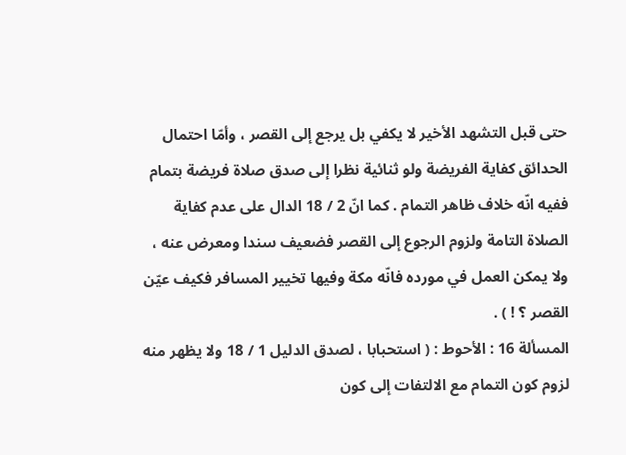حتى قبل التشهد الأخير لا يكفي بل يرجع إلى القصر ، وأمّا احتمال الحدائق كفاية الفريضة ولو ثنائية نظرا إلى صدق صلاة فريضة بتمام ففيه انّه خلاف ظاهر التمام . كما انّ 2 / 18 الدال على عدم كفاية الصلاة التامة ولزوم الرجوع إلى القصر فضعيف سندا ومعرض عنه ، ولا يمكن العمل في مورده فانّه مكة وفيها تخيير المسافر فكيف عيّن القصر ؟ ! ) .
المسألة 16 : الأحوط : ( استحبابا ، لصدق الدليل 1 / 18 ولا يظهر منه لزوم كون التمام مع الالتفات إلى كون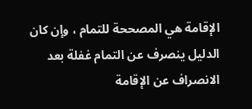الإقامة هي المصححة للتمام ، وإن كان الدليل ينصرف عن التمام غفلة بعد الانصراف عن الإقامة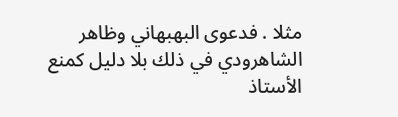مثلا . فدعوى البهبهاني وظاهر الشاهرودي في ذلك بلا دليل كمنع الأستاذ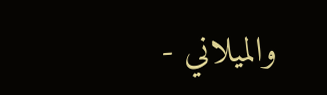والميلاني -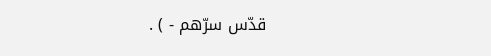قدّس سرّهم - ) .